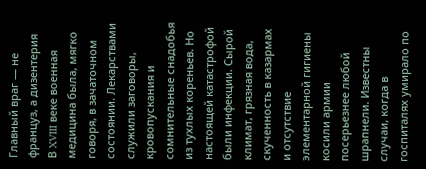Главный враг — не француз, а дизентерия
В XVIII веке военная медицина была, мягко говоря, в зачаточном состоянии. Лекарствами служили заговоры, кровопускания и сомнительные снадобья из тухлых кореньев. Но настоящей катастрофой были инфекции. Сырой климат, грязная вода, скученность в казармах и отсутствие элементарной гигиены косили армии посерьезнее любой шрапнели. Известны случаи, когда в госпиталях умирало по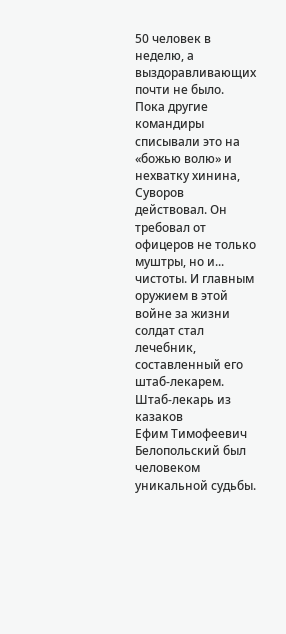50 человек в неделю, а выздоравливающих почти не было.
Пока другие командиры списывали это на «божью волю» и нехватку хинина, Суворов действовал. Он требовал от офицеров не только муштры, но и... чистоты. И главным оружием в этой войне за жизни солдат стал лечебник, составленный его штаб-лекарем.
Штаб-лекарь из казаков
Ефим Тимофеевич Белопольский был человеком уникальной судьбы.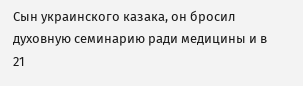Сын украинского казака, он бросил духовную семинарию ради медицины и в 21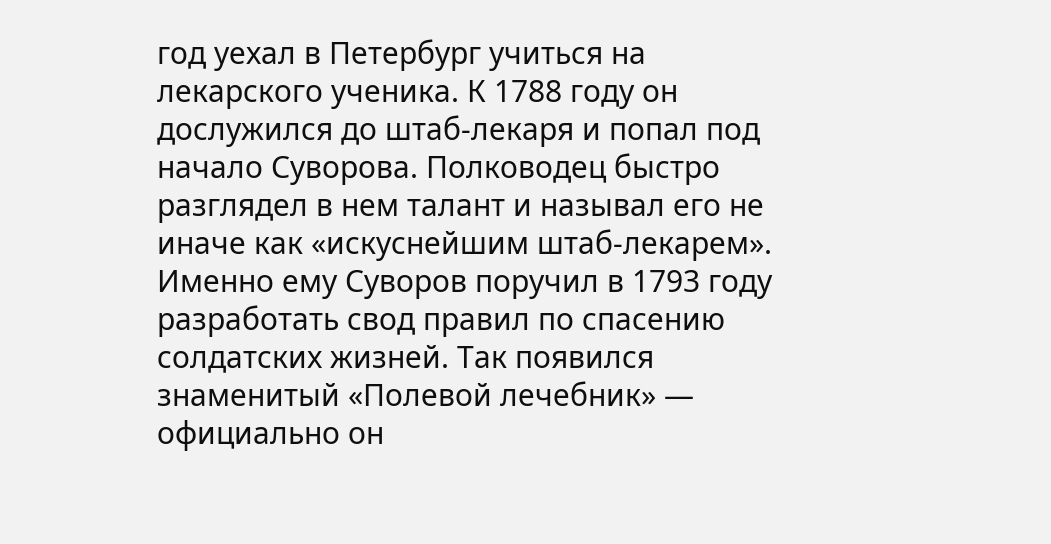год уехал в Петербург учиться на лекарского ученика. К 1788 году он дослужился до штаб-лекаря и попал под начало Суворова. Полководец быстро разглядел в нем талант и называл его не иначе как «искуснейшим штаб-лекарем».
Именно ему Суворов поручил в 1793 году разработать свод правил по спасению солдатских жизней. Так появился знаменитый «Полевой лечебник» — официально он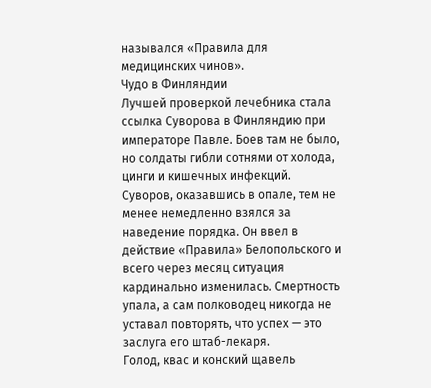назывался «Правила для медицинских чинов».
Чудо в Финляндии
Лучшей проверкой лечебника стала ссылка Суворова в Финляндию при императоре Павле. Боев там не было, но солдаты гибли сотнями от холода, цинги и кишечных инфекций. Суворов, оказавшись в опале, тем не менее немедленно взялся за наведение порядка. Он ввел в действие «Правила» Белопольского и всего через месяц ситуация кардинально изменилась. Смертность упала, а сам полководец никогда не уставал повторять, что успех — это заслуга его штаб-лекаря.
Голод, квас и конский щавель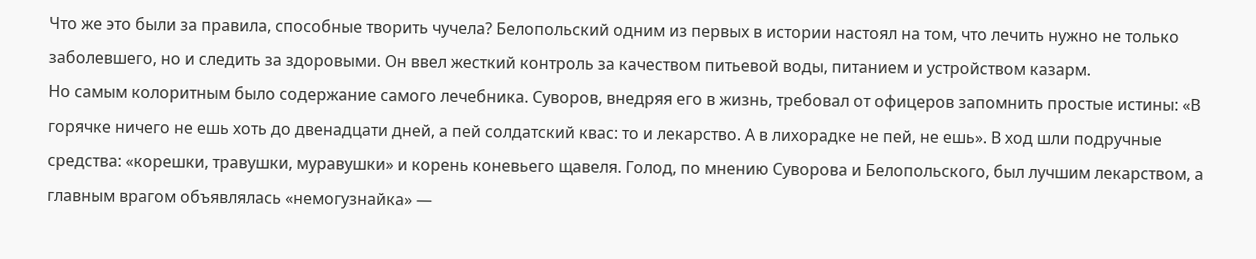Что же это были за правила, способные творить чучела? Белопольский одним из первых в истории настоял на том, что лечить нужно не только заболевшего, но и следить за здоровыми. Он ввел жесткий контроль за качеством питьевой воды, питанием и устройством казарм.
Но самым колоритным было содержание самого лечебника. Суворов, внедряя его в жизнь, требовал от офицеров запомнить простые истины: «В горячке ничего не ешь хоть до двенадцати дней, а пей солдатский квас: то и лекарство. А в лихорадке не пей, не ешь». В ход шли подручные средства: «корешки, травушки, муравушки» и корень коневьего щавеля. Голод, по мнению Суворова и Белопольского, был лучшим лекарством, а главным врагом объявлялась «немогузнайка» —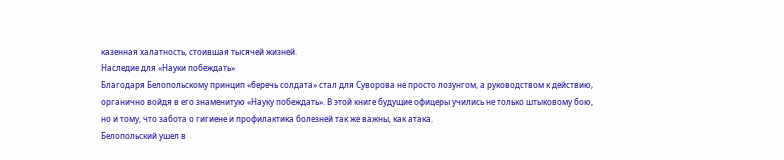казенная халатность, стоившая тысячей жизней.
Наследие для «Науки побеждать»
Благодаря Белопольскому принцип «беречь солдата» стал для Суворова не просто лозунгом, а руководством к действию, органично войдя в его знаменитую «Науку побеждать». В этой книге будущие офицеры учились не только штыковому бою, но и тому, что забота о гигиене и профилактика болезней так же важны, как атака.
Белопольский ушел в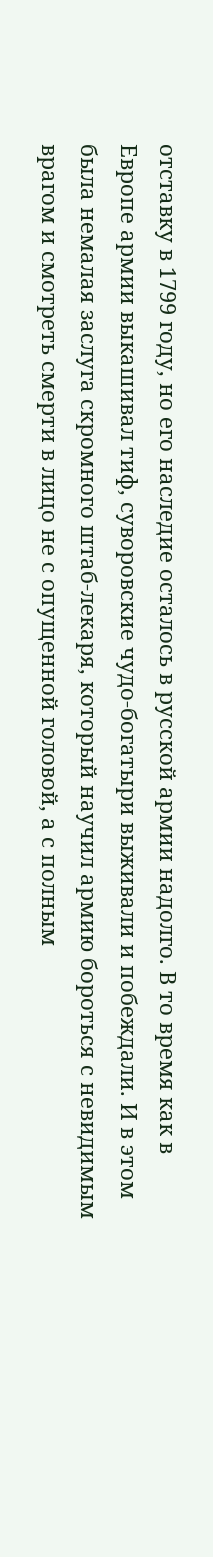отставку в 1799 году, но его наследие осталось в русской армии надолго. В то время как в Европе армии выкашивал тиф, суворовские чудо-богатыри выживали и побеждали. И в этом была немалая заслуга скромного штаб-лекаря, который научил армию бороться с невидимым врагом и смотреть смерти в лицо не с опущенной головой, а с полным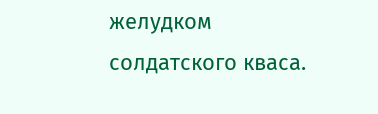желудком солдатского кваса.